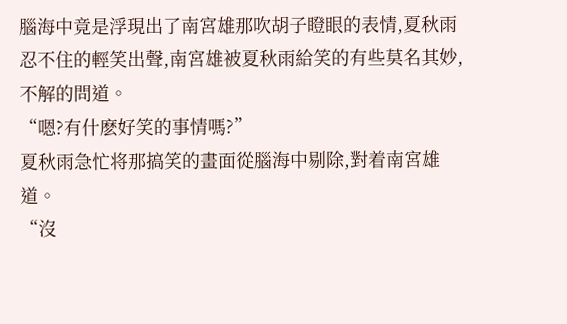腦海中竟是浮現出了南宮雄那吹胡子瞪眼的表情,夏秋雨忍不住的輕笑出聲,南宮雄被夏秋雨給笑的有些莫名其妙,不解的問道。
“嗯?有什麽好笑的事情嗎?”
夏秋雨急忙将那搞笑的畫面從腦海中剔除,對着南宮雄道。
“沒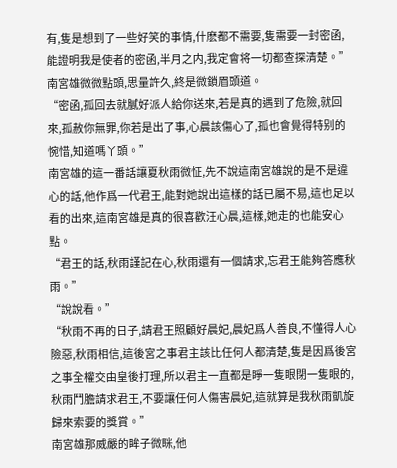有,隻是想到了一些好笑的事情,什麽都不需要,隻需要一封密函,能證明我是使者的密函,半月之内,我定會将一切都查探清楚。”
南宮雄微微點頭,思量許久,終是微鎖眉頭道。
“密函,孤回去就膩好派人給你送來,若是真的遇到了危險,就回來,孤赦你無罪,你若是出了事,心晨該傷心了,孤也會覺得特别的惋惜,知道嗎丫頭。”
南宮雄的這一番話讓夏秋雨微怔,先不說這南宮雄說的是不是違心的話,他作爲一代君王,能對她說出這樣的話已屬不易,這也足以看的出來,這南宮雄是真的很喜歡汪心晨,這樣,她走的也能安心點。
“君王的話,秋雨謹記在心,秋雨還有一個請求,忘君王能夠答應秋雨。”
“說說看。”
“秋雨不再的日子,請君王照顧好晨妃,晨妃爲人善良,不懂得人心險惡,秋雨相信,這後宮之事君主該比任何人都清楚,隻是因爲後宮之事全權交由皇後打理,所以君主一直都是睜一隻眼閉一隻眼的,秋雨鬥膽請求君王,不要讓任何人傷害晨妃,這就算是我秋雨凱旋歸來索要的獎賞。”
南宮雄那威嚴的眸子微眯,他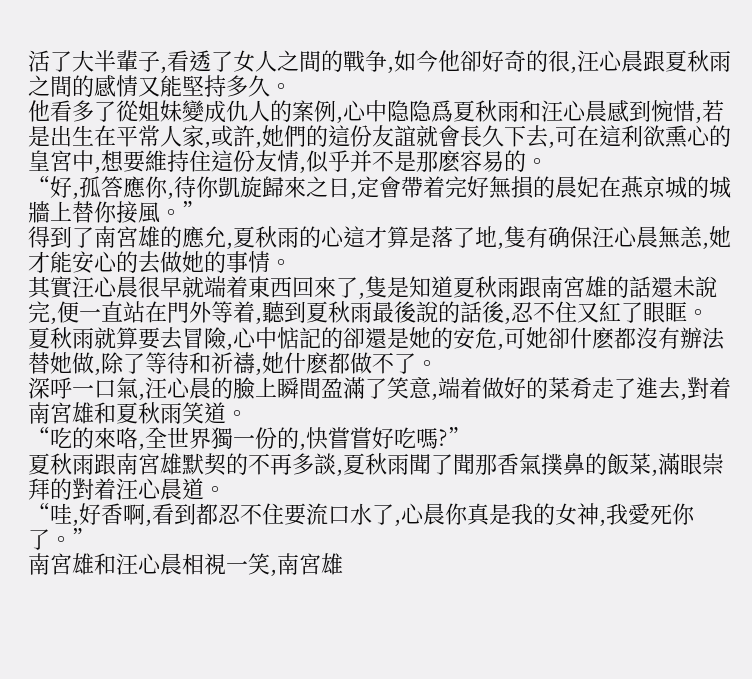活了大半輩子,看透了女人之間的戰争,如今他卻好奇的很,汪心晨跟夏秋雨之間的感情又能堅持多久。
他看多了從姐妹變成仇人的案例,心中隐隐爲夏秋雨和汪心晨感到惋惜,若是出生在平常人家,或許,她們的這份友誼就會長久下去,可在這利欲熏心的皇宮中,想要維持住這份友情,似乎并不是那麽容易的。
“好,孤答應你,待你凱旋歸來之日,定會帶着完好無損的晨妃在燕京城的城牆上替你接風。”
得到了南宮雄的應允,夏秋雨的心這才算是落了地,隻有确保汪心晨無恙,她才能安心的去做她的事情。
其實汪心晨很早就端着東西回來了,隻是知道夏秋雨跟南宮雄的話還未說完,便一直站在門外等着,聽到夏秋雨最後說的話後,忍不住又紅了眼眶。
夏秋雨就算要去冒險,心中惦記的卻還是她的安危,可她卻什麽都沒有辦法替她做,除了等待和祈禱,她什麽都做不了。
深呼一口氣,汪心晨的臉上瞬間盈滿了笑意,端着做好的菜肴走了進去,對着南宮雄和夏秋雨笑道。
“吃的來咯,全世界獨一份的,快嘗嘗好吃嗎?”
夏秋雨跟南宮雄默契的不再多談,夏秋雨聞了聞那香氣撲鼻的飯菜,滿眼崇拜的對着汪心晨道。
“哇,好香啊,看到都忍不住要流口水了,心晨你真是我的女神,我愛死你了。”
南宮雄和汪心晨相視一笑,南宮雄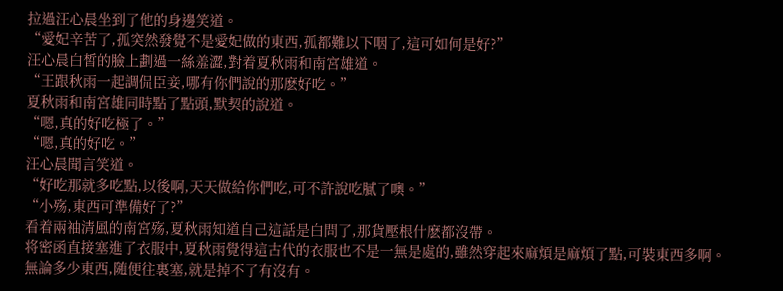拉過汪心晨坐到了他的身邊笑道。
“愛妃辛苦了,孤突然發覺不是愛妃做的東西,孤都難以下咽了,這可如何是好?”
汪心晨白皙的臉上劃過一絲羞澀,對着夏秋雨和南宮雄道。
“王跟秋雨一起調侃臣妾,哪有你們說的那麽好吃。”
夏秋雨和南宮雄同時點了點頭,默契的說道。
“嗯,真的好吃極了。”
“嗯,真的好吃。”
汪心晨聞言笑道。
“好吃那就多吃點,以後啊,天天做給你們吃,可不許說吃膩了噢。”
“小殇,東西可準備好了?”
看着兩袖清風的南宮殇,夏秋雨知道自己這話是白問了,那貨壓根什麽都沒帶。
将密函直接塞進了衣服中,夏秋雨覺得這古代的衣服也不是一無是處的,雖然穿起來麻煩是麻煩了點,可裝東西多啊。
無論多少東西,随便往裏塞,就是掉不了有沒有。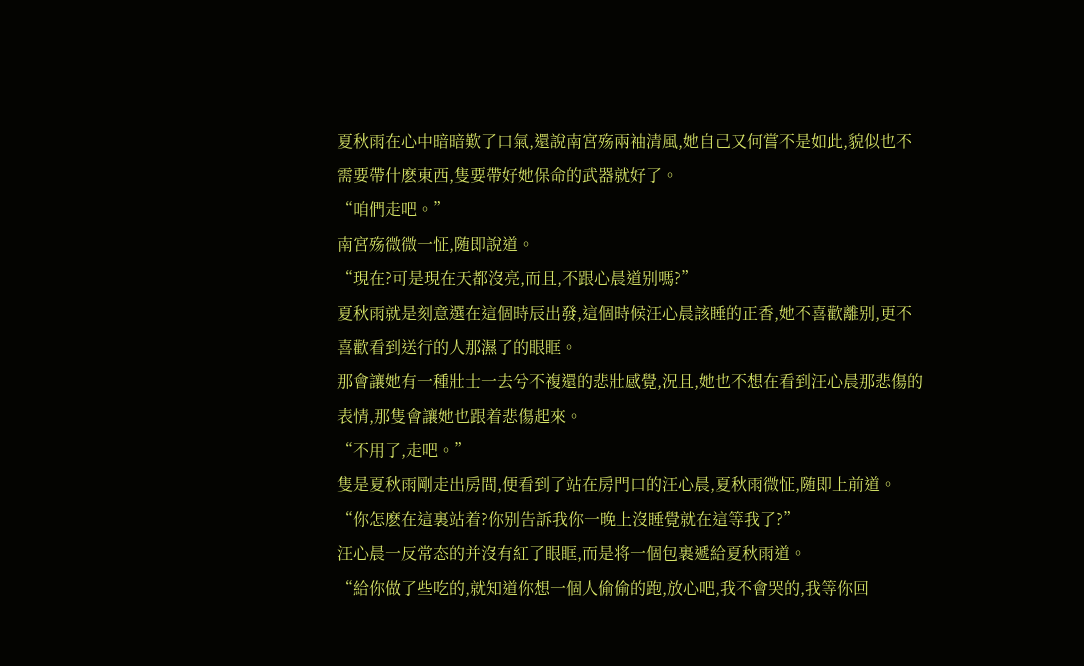夏秋雨在心中暗暗歎了口氣,還說南宮殇兩袖清風,她自己又何嘗不是如此,貌似也不需要帶什麽東西,隻要帶好她保命的武器就好了。
“咱們走吧。”
南宮殇微微一怔,随即說道。
“現在?可是現在天都沒亮,而且,不跟心晨道别嗎?”
夏秋雨就是刻意選在這個時辰出發,這個時候汪心晨該睡的正香,她不喜歡離别,更不喜歡看到送行的人那濕了的眼眶。
那會讓她有一種壯士一去兮不複還的悲壯感覺,況且,她也不想在看到汪心晨那悲傷的表情,那隻會讓她也跟着悲傷起來。
“不用了,走吧。”
隻是夏秋雨剛走出房間,便看到了站在房門口的汪心晨,夏秋雨微怔,随即上前道。
“你怎麽在這裏站着?你别告訴我你一晚上沒睡覺就在這等我了?”
汪心晨一反常态的并沒有紅了眼眶,而是将一個包裹遞給夏秋雨道。
“給你做了些吃的,就知道你想一個人偷偷的跑,放心吧,我不會哭的,我等你回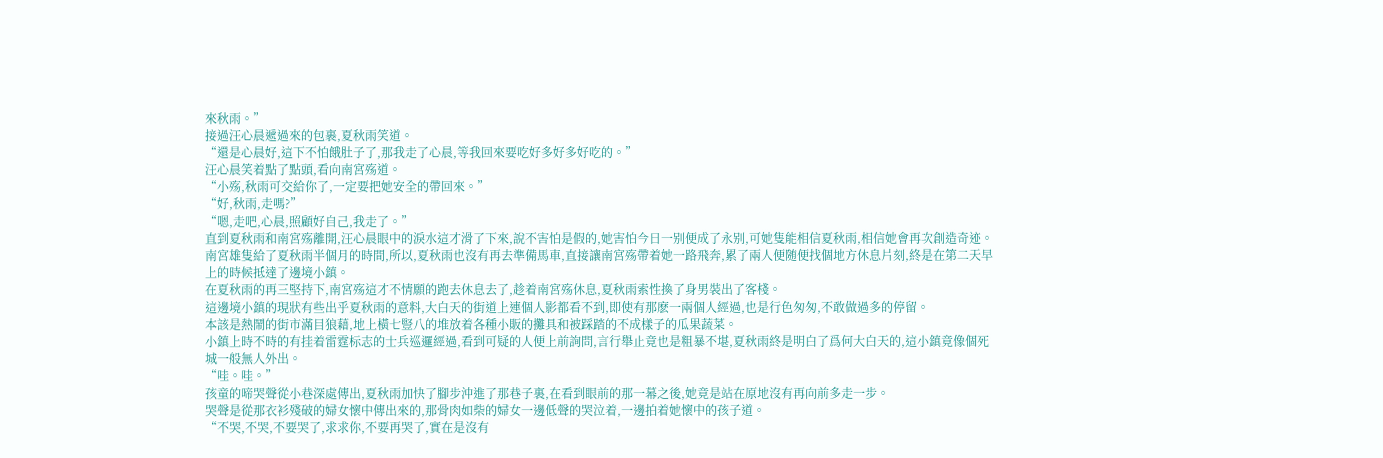來秋雨。”
接過汪心晨遞過來的包裹,夏秋雨笑道。
“還是心晨好,這下不怕餓肚子了,那我走了心晨,等我回來要吃好多好多好吃的。”
汪心晨笑着點了點頭,看向南宮殇道。
“小殇,秋雨可交給你了,一定要把她安全的帶回來。”
“好,秋雨,走嗎?”
“嗯,走吧,心晨,照顧好自己,我走了。”
直到夏秋雨和南宮殇離開,汪心晨眼中的淚水這才滑了下來,說不害怕是假的,她害怕今日一别便成了永别,可她隻能相信夏秋雨,相信她會再次創造奇迹。
南宮雄隻給了夏秋雨半個月的時間,所以,夏秋雨也沒有再去準備馬車,直接讓南宮殇帶着她一路飛奔,累了兩人便随便找個地方休息片刻,終是在第二天早上的時候抵達了邊境小鎮。
在夏秋雨的再三堅持下,南宮殇這才不情願的跑去休息去了,趁着南宮殇休息,夏秋雨索性換了身男裝出了客棧。
這邊境小鎮的現狀有些出乎夏秋雨的意料,大白天的街道上連個人影都看不到,即使有那麽一兩個人經過,也是行色匆匆,不敢做過多的停留。
本該是熱鬧的街市滿目狼藉,地上橫七豎八的堆放着各種小販的攤具和被踩踏的不成樣子的瓜果蔬菜。
小鎮上時不時的有挂着雷霆标志的士兵巡邏經過,看到可疑的人便上前詢問,言行舉止竟也是粗暴不堪,夏秋雨終是明白了爲何大白天的,這小鎮竟像個死城一般無人外出。
“哇。哇。”
孩童的啼哭聲從小巷深處傳出,夏秋雨加快了腳步沖進了那巷子裏,在看到眼前的那一幕之後,她竟是站在原地沒有再向前多走一步。
哭聲是從那衣衫殘破的婦女懷中傳出來的,那骨肉如柴的婦女一邊低聲的哭泣着,一邊拍着她懷中的孩子道。
“不哭,不哭,不要哭了,求求你,不要再哭了,實在是沒有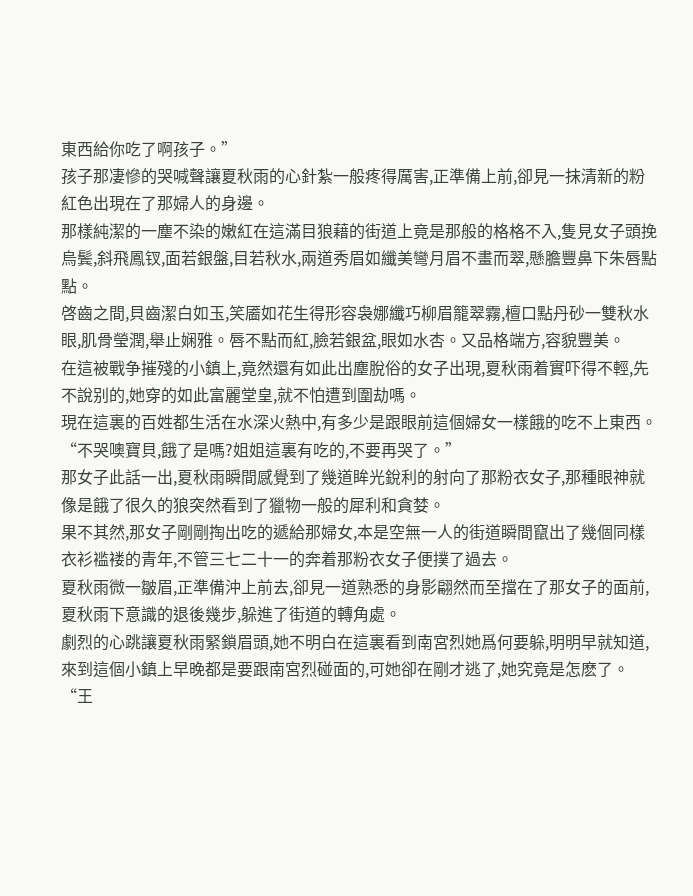東西給你吃了啊孩子。”
孩子那凄慘的哭喊聲讓夏秋雨的心針紮一般疼得厲害,正準備上前,卻見一抹清新的粉紅色出現在了那婦人的身邊。
那樣純潔的一塵不染的嫩紅在這滿目狼藉的街道上竟是那般的格格不入,隻見女子頭挽烏鬓,斜飛鳳钗,面若銀盤,目若秋水,兩道秀眉如纖美彎月眉不畫而翠,懸膽豐鼻下朱唇點點。
啓齒之間,貝齒潔白如玉,笑靥如花生得形容袅娜纖巧柳眉籠翠霧,檀口點丹砂一雙秋水眼,肌骨瑩潤,舉止娴雅。唇不點而紅,臉若銀盆,眼如水杏。又品格端方,容貌豐美。
在這被戰争摧殘的小鎮上,竟然還有如此出塵脫俗的女子出現,夏秋雨着實吓得不輕,先不說别的,她穿的如此富麗堂皇,就不怕遭到圍劫嗎。
現在這裏的百姓都生活在水深火熱中,有多少是跟眼前這個婦女一樣餓的吃不上東西。
“不哭噢寶貝,餓了是嗎?姐姐這裏有吃的,不要再哭了。”
那女子此話一出,夏秋雨瞬間感覺到了幾道眸光銳利的射向了那粉衣女子,那種眼神就像是餓了很久的狼突然看到了獵物一般的犀利和貪婪。
果不其然,那女子剛剛掏出吃的遞給那婦女,本是空無一人的街道瞬間竄出了幾個同樣衣衫褴褛的青年,不管三七二十一的奔着那粉衣女子便撲了過去。
夏秋雨微一皺眉,正準備沖上前去,卻見一道熟悉的身影翩然而至擋在了那女子的面前,夏秋雨下意識的退後幾步,躲進了街道的轉角處。
劇烈的心跳讓夏秋雨緊鎖眉頭,她不明白在這裏看到南宮烈她爲何要躲,明明早就知道,來到這個小鎮上早晚都是要跟南宮烈碰面的,可她卻在剛才逃了,她究竟是怎麽了。
“王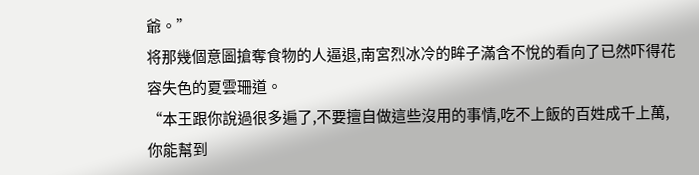爺。”
将那幾個意圖搶奪食物的人逼退,南宮烈冰冷的眸子滿含不悅的看向了已然吓得花容失色的夏雲珊道。
“本王跟你說過很多遍了,不要擅自做這些沒用的事情,吃不上飯的百姓成千上萬,你能幫到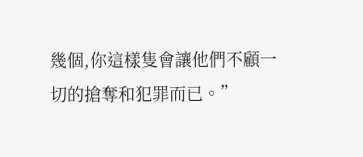幾個,你這樣隻會讓他們不顧一切的搶奪和犯罪而已。”